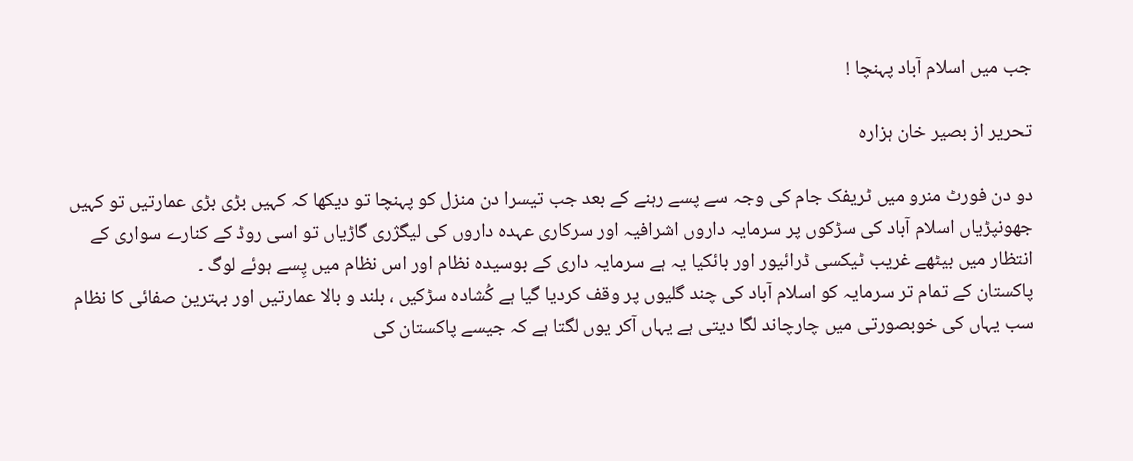جب میں اسلام آباد پہنچا !

تحریر از بصیر خان ہزارہ

دو دن فورٹ منرو میں ٹریفک جام کی وجہ سے پسے رہنے کے بعد جب تیسرا دن منزل کو پہنچا تو دیکھا کہ کہیں بڑی بڑی عمارتیں تو کہیں جھونپڑیاں اسلام آباد کی سڑکوں پر سرمایہ داروں اشرافیہ اور سرکاری عہدہ داروں کی لیگژری گاڑیاں تو اسی روڈ کے کنارے سواری کے انتظار میں بیٹھے غریب ٹیکسی ڈرائیور اور بائکیا یہ ہے سرمایہ داری کے بوسیدہ نظام اور اس نظام میں پِسے ہوئے لوگ ۔
پاکستان کے تمام تر سرمایہ کو اسلام آباد کی چند گلیوں پر وقف کردیا گیا ہے کُشادہ سڑکیں ، بلند و بالا عمارتیں اور بہترین صفائی کا نظام سب یہاں کی خوبصورتی میں چارچاند لگا دیتی ہے یہاں آکر یوں لگتا ہے کہ جیسے پاکستان کی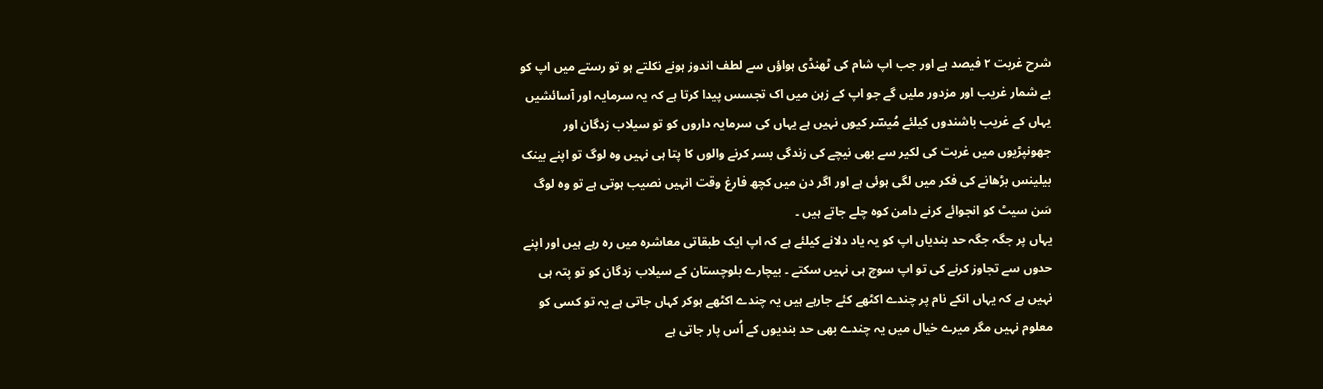شرح غربت ۲ فیصد ہے اور جب اپ شام کی ٹھنڈی ہواؤں سے لطف اندوز ہونے نکلتے ہو تو رستے میں اپ کو بے شمار غریب اور مزدور ملیں گے جو اپ کے زہن میں اک تجسس پیدا کرتا ہے کہ یہ سرمایہ اور آسائشیں یہاں کے غریب باشندوں کیلئے مُیسؔر کیوں نہیں ہے یہاں کی سرمایہ داروں کو تو سیلاب زدگان اور جھونپڑیوں میں غربت کی لکیر سے بھی نیچے کی زندگی بسر کرنے والوں کا پتا ہی نہیں وہ لوگ تو اپنے بینک بیلینس بڑھانے کی فکر میں لگی ہوئی ہے اور اگر دن میں کچھ فارغ وقت انہیں نصیب ہوتی ہے تو وہ لوگ سَن سیٹ کو انجوائے کرنے دامن کوہ چلے جاتے ہیں ۔
یہاں پر جگہ جگہ حد بندیاں اپ کو یہ یاد دلانے کیلئے ہے کہ اپ ایک طبقاتی معاشرہ میں رہ رہے ہیں اور اپنے حدوں سے تجاوز کرنے کی تو اپ سوچ ہی نہیں سکتے ۔ بیچارے بلوچستان کے سیلاب زدگان کو تو پتہ ہی نہیں ہے کہ یہاں انکے نام پر چندے اکٹھے کئے جارہے ہیں یہ چندے اکٹھے ہوکر کہاں جاتی ہے یہ تو کسی کو معلوم نہیں مگر میرے خیال میں یہ چندے بھی حد بندیوں کے اُس پار جاتی ہے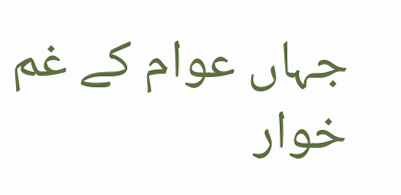جہاں عوام کے غم خوار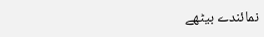نمائندے بیٹھے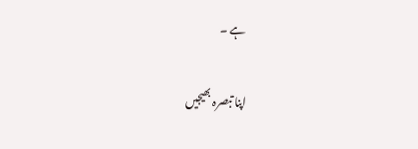ہے ۔

اپنا تبصرہ بھیجیں